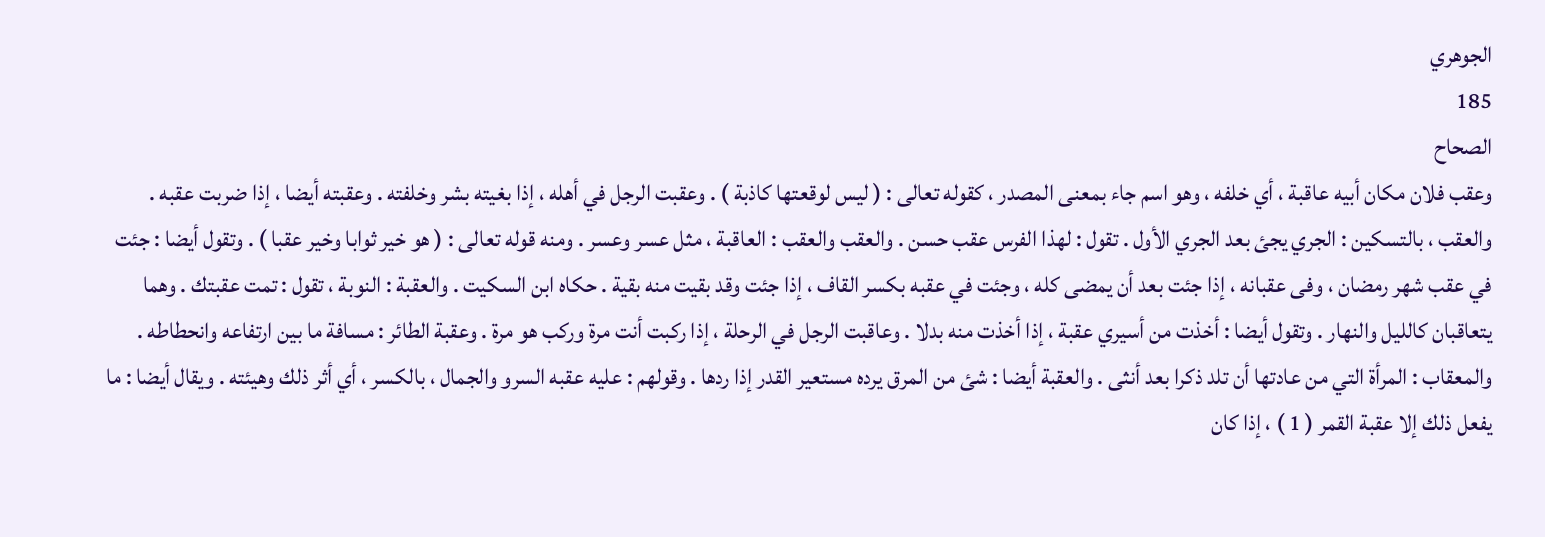الجوهري
185
الصحاح
وعقب فلان مكان أبيه عاقبة ، أي خلفه ، وهو اسم جاء بمعنى المصدر ، كقوله تعالى : ( ليس لوقعتها كاذبة ) . وعقبت الرجل في أهله ، إذا بغيته بشر وخلفته . وعقبته أيضا ، إذا ضربت عقبه . والعقب ، بالتسكين : الجري يجئ بعد الجري الأول . تقول : لهذا الفرس عقب حسن . والعقب والعقب : العاقبة ، مثل عسر وعسر . ومنه قوله تعالى : ( هو خير ثوابا وخير عقبا ) . وتقول أيضا : جئت في عقب شهر رمضان ، وفى عقبانه ، إذا جئت بعد أن يمضى كله ، وجئت في عقبه بكسر القاف ، إذا جئت وقد بقيت منه بقية . حكاه ابن السكيت . والعقبة : النوبة ، تقول : تمت عقبتك . وهما يتعاقبان كالليل والنهار . وتقول أيضا : أخذت من أسيري عقبة ، إذا أخذت منه بدلا . وعاقبت الرجل في الرحلة ، إذا ركبت أنت مرة وركب هو مرة . وعقبة الطائر : مسافة ما بين ارتفاعه وانحطاطه . والمعقاب : المرأة التي من عادتها أن تلد ذكرا بعد أنثى . والعقبة أيضا : شئ من المرق يرده مستعير القدر إذا ردها . وقولهم : عليه عقبه السرو والجمال ، بالكسر ، أي أثر ذلك وهيئته . ويقال أيضا : ما يفعل ذلك إلا عقبة القمر ( 1 ) ، إذا كان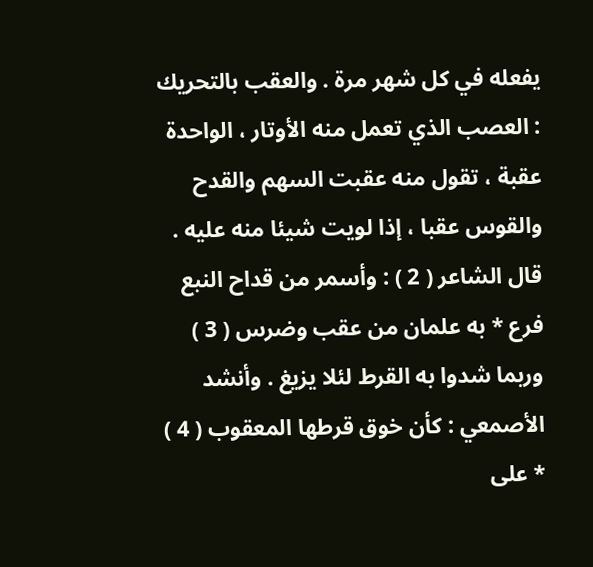يفعله في كل شهر مرة . والعقب بالتحريك : العصب الذي تعمل منه الأوتار ، الواحدة عقبة ، تقول منه عقبت السهم والقدح والقوس عقبا ، إذا لويت شيئا منه عليه . قال الشاعر ( 2 ) : وأسمر من قداح النبع فرع * به علمان من عقب وضرس ( 3 ) وربما شدوا به القرط لئلا يزيغ . وأنشد الأصمعي : كأن خوق قرطها المعقوب ( 4 ) * على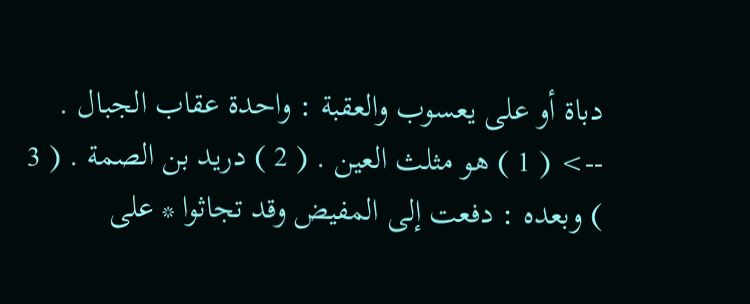دباة أو على يعسوب والعقبة : واحدة عقاب الجبال .
--> ( 1 ) هو مثلث العين . ( 2 ) دريد بن الصمة . ( 3 ) وبعده : دفعت إلى المفيض وقد تجاثوا * على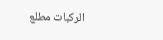الركبات مطلع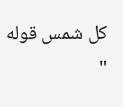كل شمس قوله "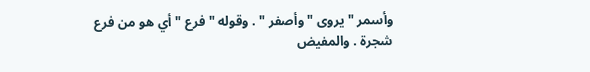وأسمر " يروى " وأصفر " . وقوله " فرع " أي هو من فرع شجرة . والمفيض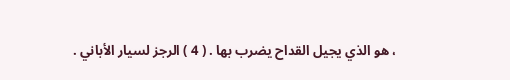، هو الذي يجيل القداح يضرب بها . ( 4 ) الرجز لسيار الأباني .